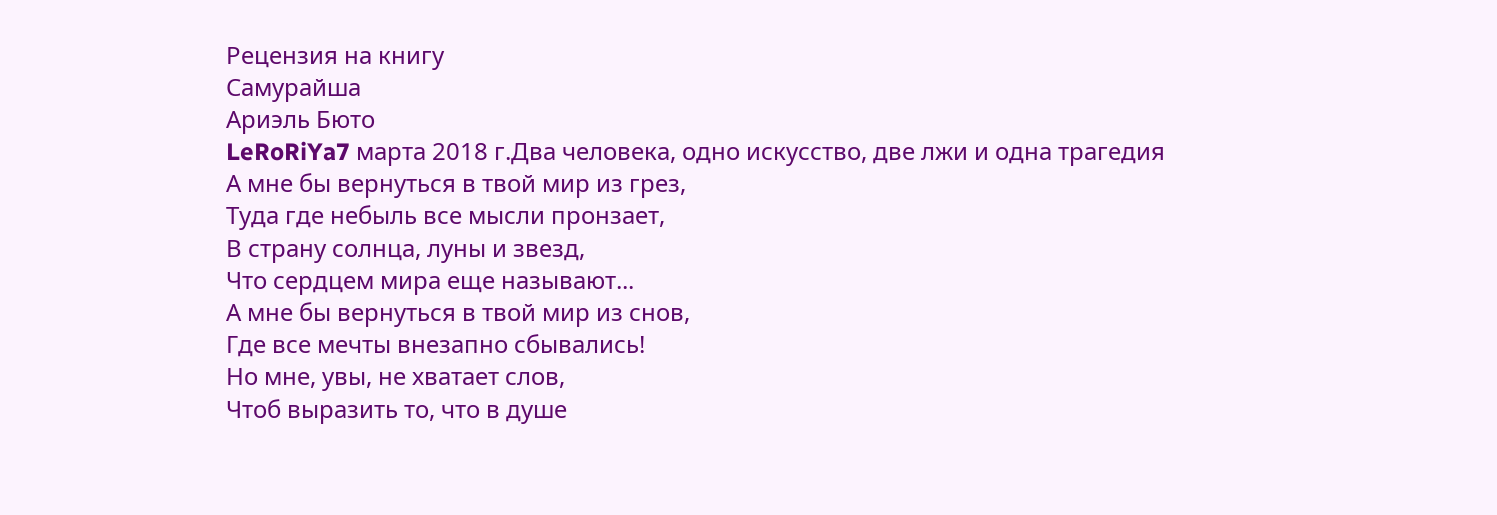Рецензия на книгу
Самурайша
Ариэль Бюто
LeRoRiYa7 марта 2018 г.Два человека, одно искусство, две лжи и одна трагедия
А мне бы вернуться в твой мир из грез,
Туда где небыль все мысли пронзает,
В страну солнца, луны и звезд,
Что сердцем мира еще называют...
А мне бы вернуться в твой мир из снов,
Где все мечты внезапно сбывались!
Но мне, увы, не хватает слов,
Чтоб выразить то, что в душе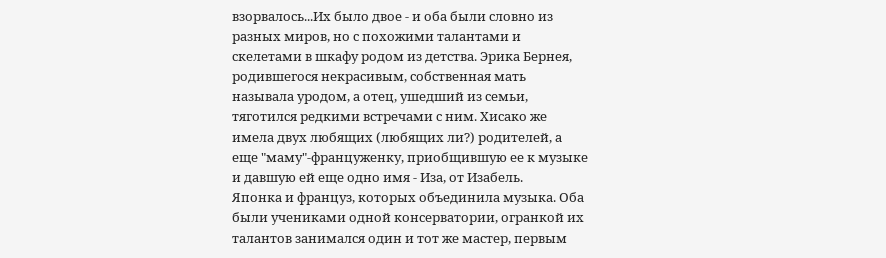взорвалось...Их было двое - и оба были словно из разных миров, но с похожими талантами и скелетами в шкафу родом из детства. Эрика Бернея, родившегося некрасивым, собственная мать называла уродом, а отец, ушедший из семьи, тяготился редкими встречами с ним. Хисако же имела двух любящих (любящих ли?) родителей, а еще "маму"-француженку, приобщившую ее к музыке и давшую ей еще одно имя - Иза, от Изабель.
Японка и француз, которых объединила музыка. Оба были учениками одной консерватории, огранкой их талантов занимался один и тот же мастер, первым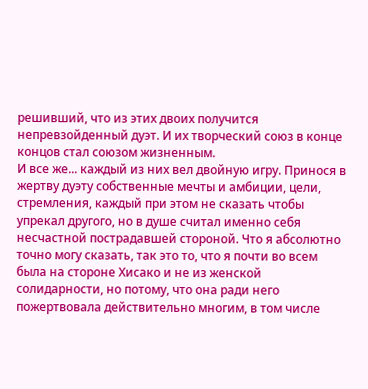решивший, что из этих двоих получится непревзойденный дуэт. И их творческий союз в конце концов стал союзом жизненным.
И все же... каждый из них вел двойную игру. Принося в жертву дуэту собственные мечты и амбиции, цели, стремления, каждый при этом не сказать чтобы упрекал другого, но в душе считал именно себя несчастной пострадавшей стороной. Что я абсолютно точно могу сказать, так это то, что я почти во всем была на стороне Хисако и не из женской солидарности, но потому, что она ради него пожертвовала действительно многим, в том числе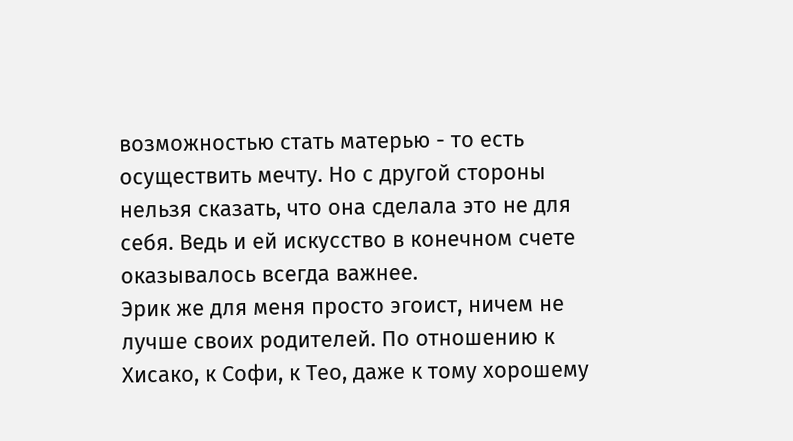возможностью стать матерью - то есть осуществить мечту. Но с другой стороны нельзя сказать, что она сделала это не для себя. Ведь и ей искусство в конечном счете оказывалось всегда важнее.
Эрик же для меня просто эгоист, ничем не лучше своих родителей. По отношению к Хисако, к Софи, к Тео, даже к тому хорошему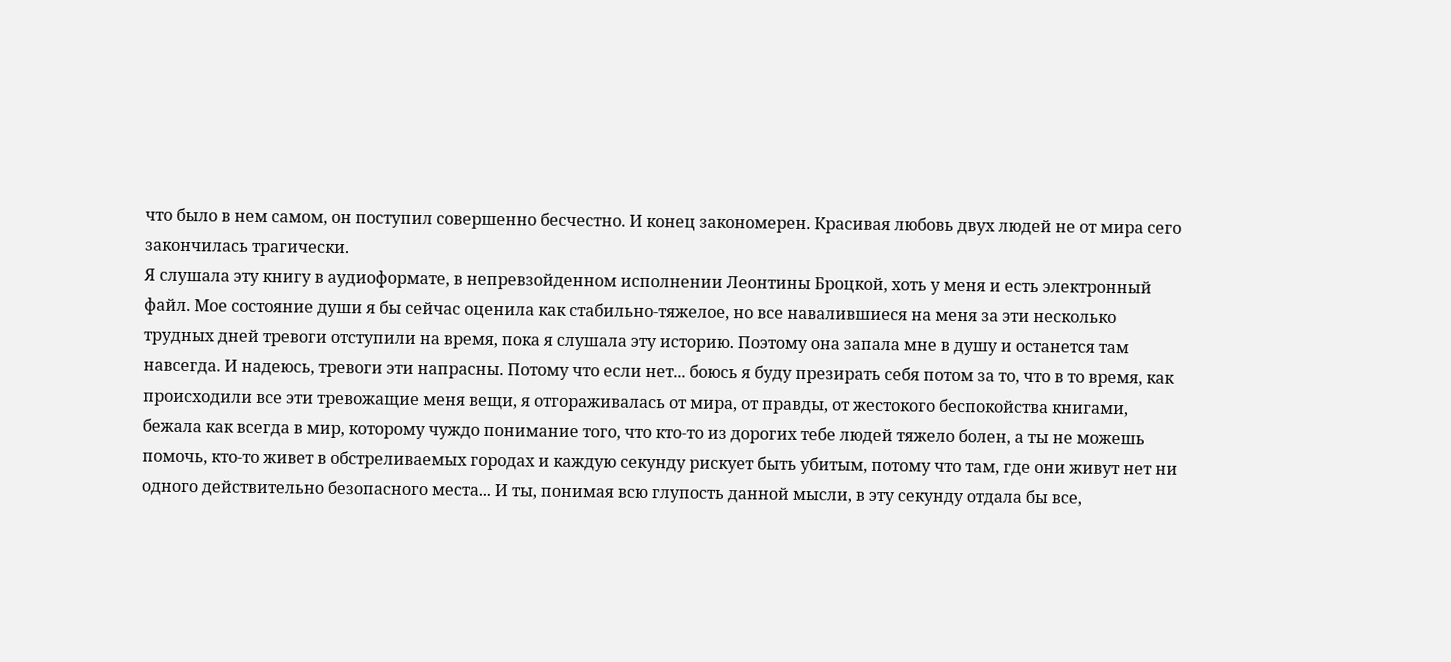что было в нем самом, он поступил совершенно бесчестно. И конец закономерен. Красивая любовь двух людей не от мира сего закончилась трагически.
Я слушала эту книгу в аудиоформате, в непревзойденном исполнении Леонтины Броцкой, хоть у меня и есть электронный файл. Мое состояние души я бы сейчас оценила как стабильно-тяжелое, но все навалившиеся на меня за эти несколько трудных дней тревоги отступили на время, пока я слушала эту историю. Поэтому она запала мне в душу и останется там навсегда. И надеюсь, тревоги эти напрасны. Потому что если нет... боюсь я буду презирать себя потом за то, что в то время, как происходили все эти тревожащие меня вещи, я отгораживалась от мира, от правды, от жестокого беспокойства книгами, бежала как всегда в мир, которому чуждо понимание того, что кто-то из дорогих тебе людей тяжело болен, а ты не можешь помочь, кто-то живет в обстреливаемых городах и каждую секунду рискует быть убитым, потому что там, где они живут нет ни одного действительно безопасного места... И ты, понимая всю глупость данной мысли, в эту секунду отдала бы все,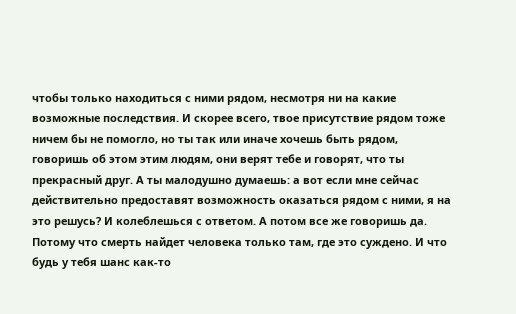чтобы только находиться с ними рядом, несмотря ни на какие возможные последствия. И скорее всего, твое присутствие рядом тоже ничем бы не помогло, но ты так или иначе хочешь быть рядом, говоришь об этом этим людям, они верят тебе и говорят, что ты прекрасный друг. А ты малодушно думаешь: а вот если мне сейчас действительно предоставят возможность оказаться рядом с ними, я на это решусь? И колеблешься с ответом. А потом все же говоришь да. Потому что смерть найдет человека только там, где это суждено. И что будь у тебя шанс как-то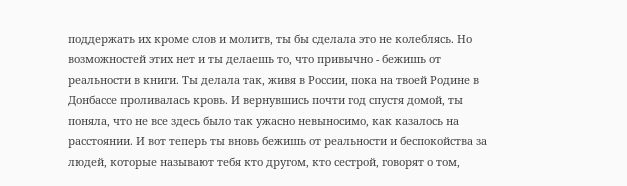поддержать их кроме слов и молитв, ты бы сделала это не колеблясь. Но возможностей этих нет и ты делаешь то, что привычно - бежишь от реальности в книги. Ты делала так, живя в России, пока на твоей Родине в Донбассе проливалась кровь. И вернувшись почти год спустя домой, ты поняла, что не все здесь было так ужасно невыносимо, как казалось на расстоянии. И вот теперь ты вновь бежишь от реальности и беспокойства за людей, которые называют тебя кто другом, кто сестрой, говорят о том,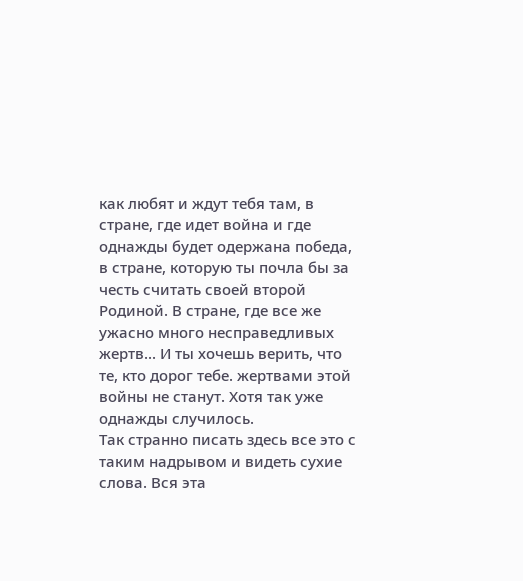как любят и ждут тебя там, в стране, где идет война и где однажды будет одержана победа, в стране, которую ты почла бы за честь считать своей второй Родиной. В стране, где все же ужасно много несправедливых жертв... И ты хочешь верить, что те, кто дорог тебе. жертвами этой войны не станут. Хотя так уже однажды случилось.
Так странно писать здесь все это с таким надрывом и видеть сухие слова. Вся эта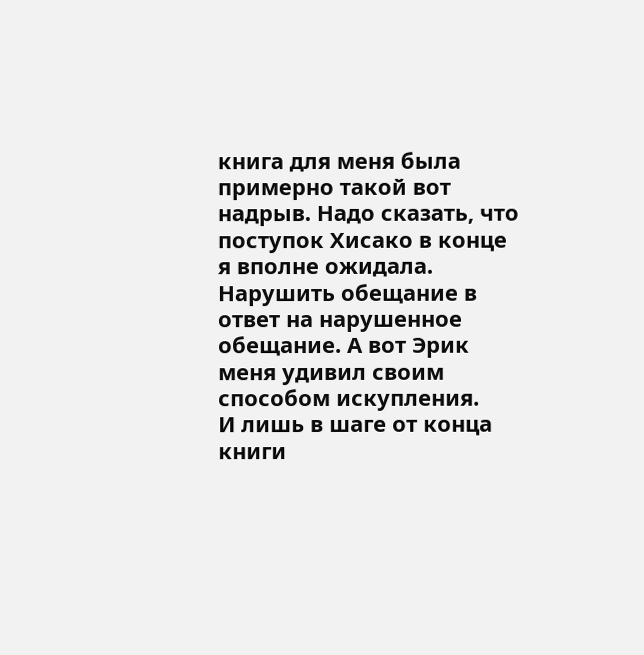книга для меня была примерно такой вот надрыв. Надо сказать, что поступок Хисако в конце я вполне ожидала. Нарушить обещание в ответ на нарушенное обещание. А вот Эрик меня удивил своим способом искупления.
И лишь в шаге от конца книги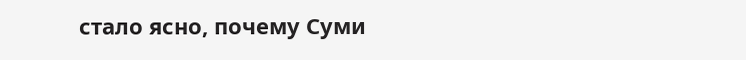стало ясно, почему Суми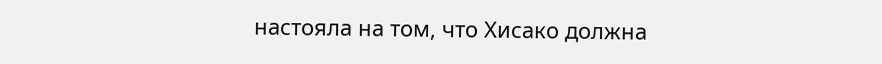настояла на том, что Хисако должна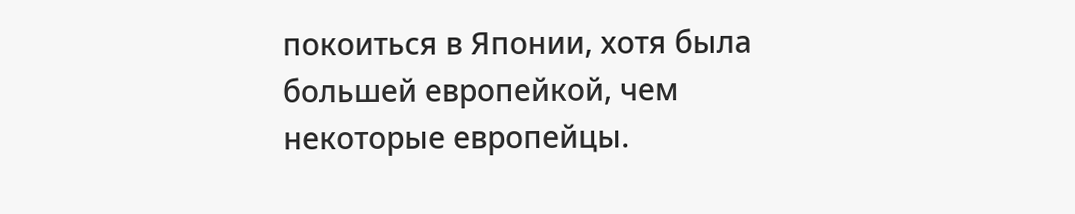покоиться в Японии, хотя была большей европейкой, чем некоторые европейцы.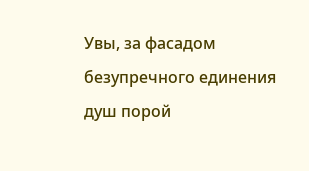Увы, за фасадом безупречного единения душ порой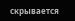скрывается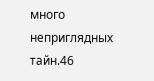много неприглядных тайн.46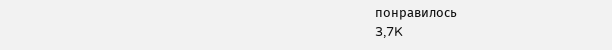понравилось
3,7K